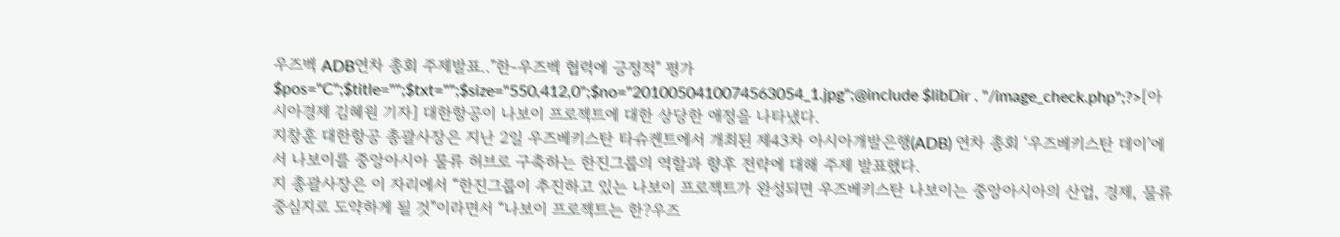우즈벡 ADB연차 총회 주제발표.."한-우즈벡 협력에 긍정적" 평가
$pos="C";$title="";$txt="";$size="550,412,0";$no="2010050410074563054_1.jpg";@include $libDir . "/image_check.php";?>[아시아경제 김혜원 기자] 대한항공이 나보이 프로젝트에 대한 상당한 애정을 나타냈다.
지창훈 대한항공 총괄사장은 지난 2일 우즈베키스탄 타슈켄트에서 개최된 제43차 아시아개발은행(ADB) 연차 총회 ‘우즈베키스탄 데이’에서 나보이를 중앙아시아 물류 허브로 구축하는 한진그룹의 역할과 향후 전략에 대해 주제 발표했다.
지 총괄사장은 이 자리에서 “한진그룹이 추진하고 있는 나보이 프로젝트가 완성되면 우즈베키스탄 나보이는 중앙아시아의 산업, 경제, 물류 중심지로 도약하게 될 것”이라면서 “나보이 프로젝트는 한?우즈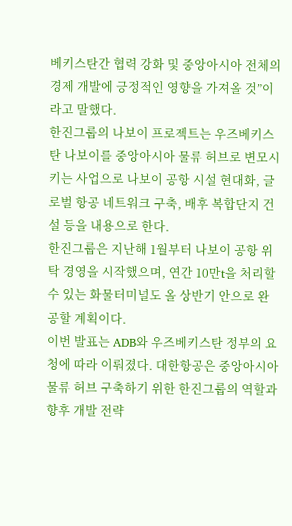베키스탄간 협력 강화 및 중앙아시아 전체의 경제 개발에 긍정적인 영향을 가져올 것”이라고 말했다.
한진그룹의 나보이 프로젝트는 우즈베키스탄 나보이를 중앙아시아 물류 허브로 변모시키는 사업으로 나보이 공항 시설 현대화, 글로벌 항공 네트워크 구축, 배후 복합단지 건설 등을 내용으로 한다.
한진그룹은 지난해 1월부터 나보이 공항 위탁 경영을 시작했으며, 연간 10만t을 처리할 수 있는 화물터미널도 올 상반기 안으로 완공할 계획이다.
이번 발표는 ADB와 우즈베키스탄 정부의 요청에 따라 이뤄졌다. 대한항공은 중앙아시아 물류 허브 구축하기 위한 한진그룹의 역할과 향후 개발 전략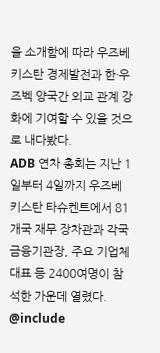을 소개함에 따라 우즈베키스탄 경제발전과 한·우즈벡 양국간 외교 관계 강화에 기여할 수 있을 것으로 내다봤다.
ADB 연차 총회는 지난 1일부터 4일까지 우즈베키스탄 타슈켄트에서 81개국 재무 장차관과 각국 금융기관장, 주요 기업체 대표 등 2400여명이 참석한 가운데 열렸다.
@include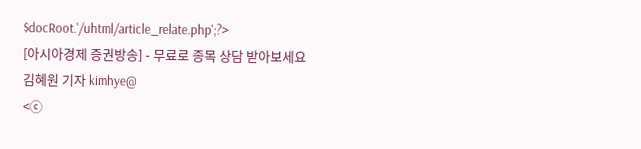$docRoot.'/uhtml/article_relate.php';?>
[아시아경제 증권방송] - 무료로 종목 상담 받아보세요
김혜원 기자 kimhye@
<ⓒ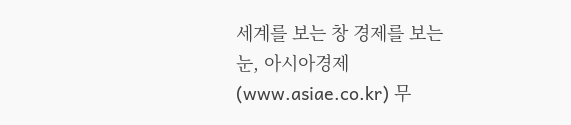세계를 보는 창 경제를 보는 눈, 아시아경제(www.asiae.co.kr) 무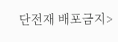단전재 배포금지>